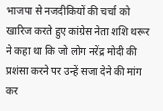भाजपा से नजदीकियों की चर्चा को खारिज करते हुए कांग्रेस नेता शशि थरूर ने कहा था कि जो लोग नरेंद्र मोदी की प्रशंसा करने पर उन्हें सजा देने की मांग कर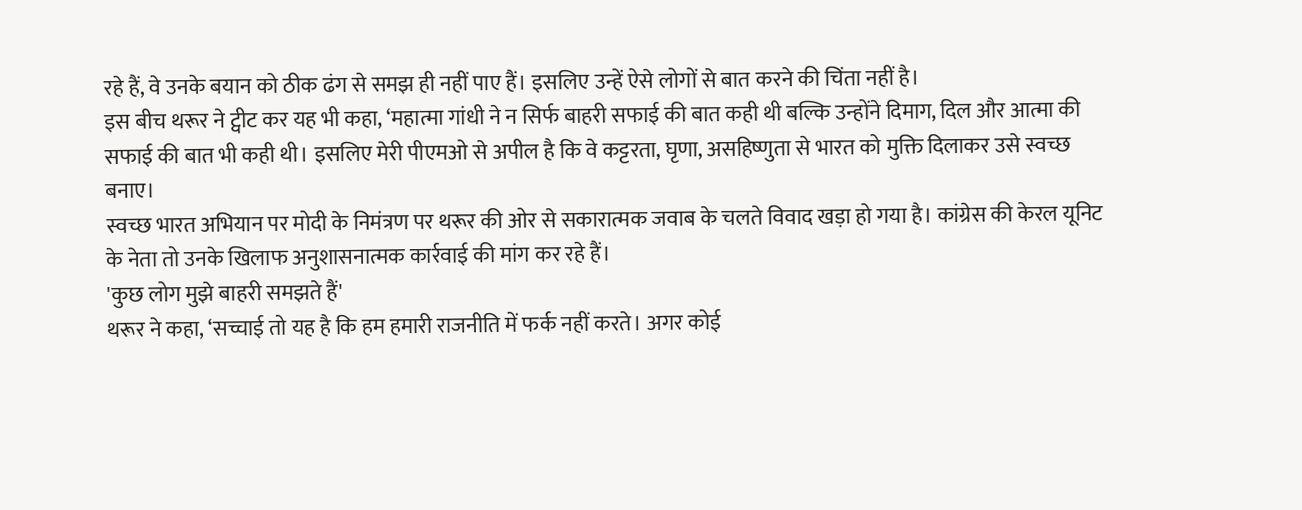रहे हैं, वे उनके बयान को ठीक ढंग से समझ ही नहीं पाए हैं। इसलिए उन्हें ऐसे लोगों से बात करने की चिंता नहीं है।
इस बीच थरूर ने ट्वीट कर यह भी कहा, ‘महात्मा गांधी ने न सिर्फ बाहरी सफाई की बात कही थी बल्कि उन्होंने दिमाग, दिल और आत्मा की सफाई की बात भी कही थी। इसलिए मेरी पीएमओ से अपील है कि वे कट्टरता, घृणा, असहिष्णुता से भारत को मुक्ति दिलाकर उसे स्वच्छ बनाए।
स्वच्छ भारत अभियान पर मोदी के निमंत्रण पर थरूर की ओर से सकारात्मक जवाब के चलते विवाद खड़ा हो गया है। कांग्रेस की केरल यूनिट के नेता तो उनके खिलाफ अनुशासनात्मक कार्रवाई की मांग कर रहे हैं।
'कुछ लोग मुझे बाहरी समझते हैं'
थरूर ने कहा, ‘सच्चाई तो यह है कि हम हमारी राजनीति में फर्क नहीं करते। अगर कोई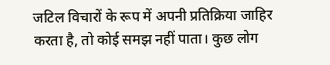जटिल विचारों के रूप में अपनी प्रतिक्रिया जाहिर करता है, तो कोई समझ नहीं पाता। कुछ लोग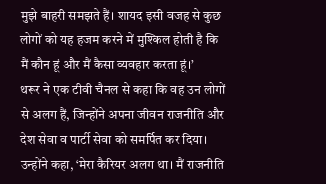मुझे बाहरी समझते हैं। शायद इसी वजह से कुछ लोगों को यह हजम करने में मुश्किल होती है कि मैं कौन हूं और मैं कैसा व्यवहार करता हूं।’
थरूर ने एक टीवी चैनल से कहा कि वह उन लोगों से अलग हैं, जिन्होंने अपना जीवन राजनीति और देश सेवा व पार्टी सेवा को समर्पित कर दिया। उन्होंने कहा, ‘मेरा कैरियर अलग था। मैं राजनीति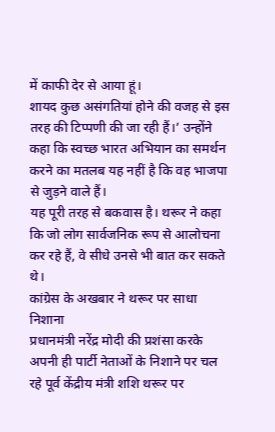में काफी देर से आया हूं।
शायद कुछ असंगतियां होने की वजह से इस तरह की टिप्पणी की जा रही हैं।’ उन्होंने कहा कि स्वच्छ भारत अभियान का समर्थन करने का मतलब यह नहीं है कि वह भाजपा से जुड़ने वाले हैं।
यह पूरी तरह से बकवास है। थरूर ने कहा कि जो लोग सार्वजनिक रूप से आलोचना कर रहे हैं, वे सीधे उनसे भी बात कर सकते थे।
कांग्रेस के अखबार ने थरूर पर साधा निशाना
प्रधानमंत्री नरेंद्र मोदी की प्रशंसा करके अपनी ही पार्टी नेताओं के निशाने पर चल रहे पूर्व केंद्रीय मंत्री शशि थरूर पर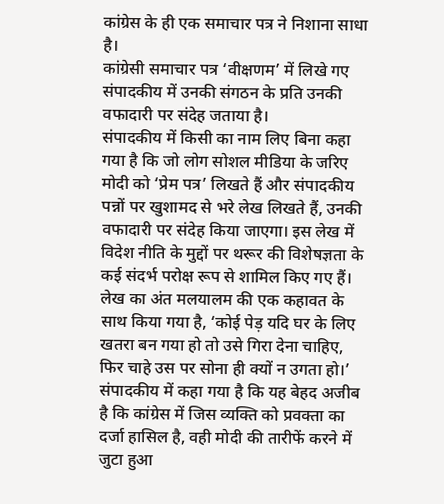कांग्रेस के ही एक समाचार पत्र ने निशाना साधा है।
कांग्रेसी समाचार पत्र ‘वीक्षणम’ में लिखे गए संपादकीय में उनकी संगठन के प्रति उनकी वफादारी पर संदेह जताया है।
संपादकीय में किसी का नाम लिए बिना कहा गया है कि जो लोग सोशल मीडिया के जरिए मोदी को ‘प्रेम पत्र’ लिखते हैं और संपादकीय पन्नों पर खुशामद से भरे लेख लिखते हैं, उनकी वफादारी पर संदेह किया जाएगा। इस लेख में विदेश नीति के मुद्दों पर थरूर की विशेषज्ञता के कई संदर्भ परोक्ष रूप से शामिल किए गए हैं।
लेख का अंत मलयालम की एक कहावत के साथ किया गया है, ‘कोई पेड़ यदि घर के लिए खतरा बन गया हो तो उसे गिरा देना चाहिए, फिर चाहे उस पर सोना ही क्यों न उगता हो।’ संपादकीय में कहा गया है कि यह बेहद अजीब है कि कांग्रेस में जिस व्यक्ति को प्रवक्ता का दर्जा हासिल है, वही मोदी की तारीफें करने में जुटा हुआ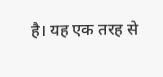है। यह एक तरह से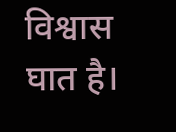विश्वास घात है।